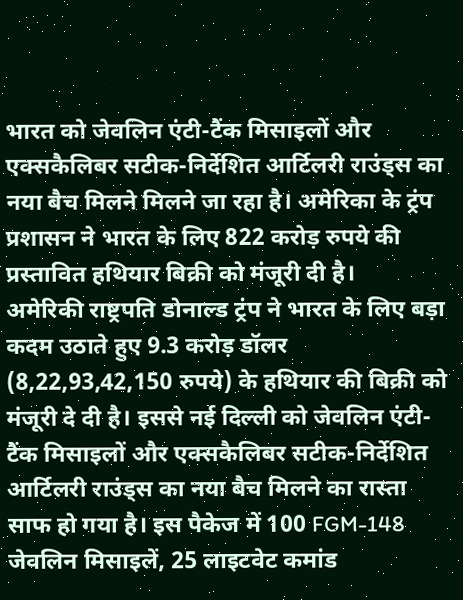भारत को जेवलिन एंटी-टैंक मिसाइलों और एक्सकैलिबर सटीक-निर्देशित आर्टिलरी राउंड्स का नया बैच मिलने मिलने जा रहा है। अमेरिका के ट्रंप प्रशासन ने भारत के लिए 822 करोड़ रुपये की प्रस्तावित हथियार बिक्री को मंजूरी दी है।
अमेरिकी राष्ट्रपति डोनाल्ड ट्रंप ने भारत के लिए बड़ा कदम उठाते हुए 9.3 करोड़ डॉलर (8,22,93,42,150 रुपये) के हथियार की बिक्री को मंजूरी दे दी है। इससे नई दिल्ली को जेवलिन एंटी-टैंक मिसाइलों और एक्सकैलिबर सटीक-निर्देशित आर्टिलरी राउंड्स का नया बैच मिलने का रास्ता साफ हो गया है। इस पैकेज में 100 FGM-148 जेवलिन मिसाइलें, 25 लाइटवेट कमांड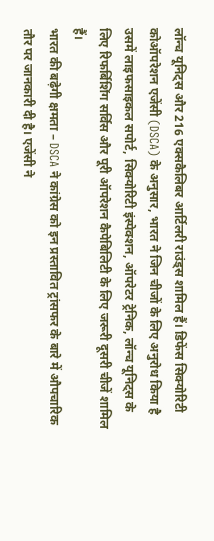लॉन्च यूनिट्स और 216 एक्सकैलिबर आर्टिलरी राउंड्स शामिल हैं। डिफेंस सिक्योरिटी कोऑपरेशन एजेंसी (DSCA) के अनुसार, भारत ने जिन चीजों के लिए अनुरोध किया है उसमें लाइफसाइकल सपोर्ट, सिक्योरिटी इंस्पेक्शन, ऑपरेटर ट्रेनिक, लॉन्च यूनिट्स के लिए रिफर्बिशिंग सर्विस और पूरी ऑपरेशन कैपेबिलिटी के लिए जरूरी दूसरी चीजें शामिल हैं।
भारत की बढ़ेगी क्षमता – DSCA ने कांग्रेस को इन प्रस्तावित ट्रांसफर के बारे में औपचारिक तौर पर जानकारी दी है। एजेंसी ने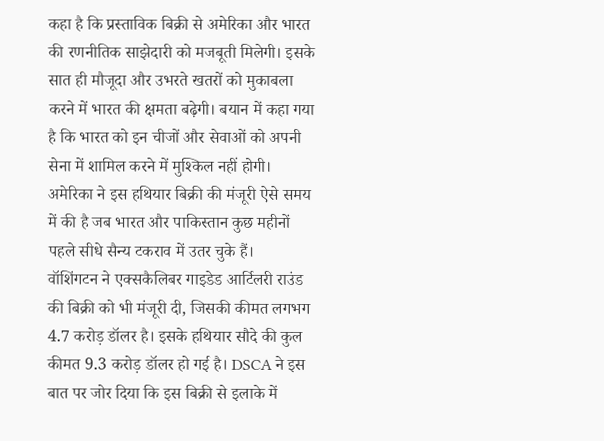कहा है कि प्रस्ताविक बिक्री से अमेरिका और भारत की रणनीतिक साझेदारी को मजबूती मिलेगी। इसके सात ही मौजूदा और उभरते खतरों को मुकाबला करने में भारत की क्षमता बढ़ेगी। बयान में कहा गया है कि भारत को इन चीजों और सेवाओं को अपनी सेना में शामिल करने में मुश्किल नहीं होगी। अमेरिका ने इस हथियार बिक्री की मंजूरी ऐसे समय में की है जब भारत और पाकिस्तान कुछ महीनों पहले सीधे सैन्य टकराव में उतर चुके हैं।
वॉशिंगटन ने एक्सकैलिबर गाइडेड आर्टिलरी राउंड की बिक्री को भी मंजूरी दी, जिसकी कीमत लगभग 4.7 करोड़ डॉलर है। इसके हथियार सौदे की कुल कीमत 9.3 करोड़ डॉलर हो गई है। DSCA ने इस बात पर जोर दिया कि इस बिक्री से इलाके में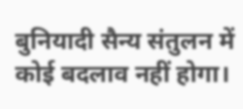बुनियादी सैन्य संतुलन में कोई बदलाव नहीं होगा।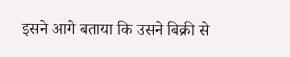इसने आगे बताया कि उसने बिक्री से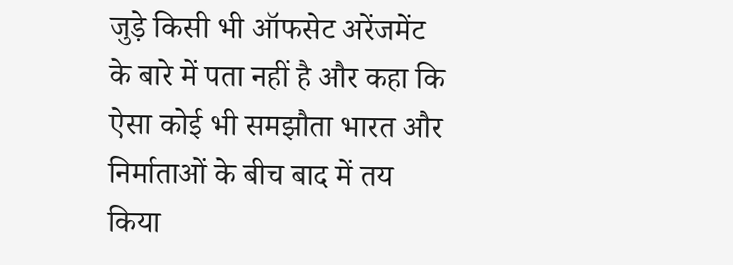जुड़े किसी भी ऑफसेट अरेंजमेंट के बारे में पता नहीं है और कहा कि ऐसा कोई भी समझौता भारत और निर्माताओं के बीच बाद में तय किया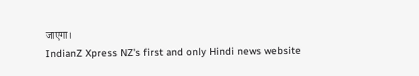जाएगा।
IndianZ Xpress NZ's first and only Hindi news website